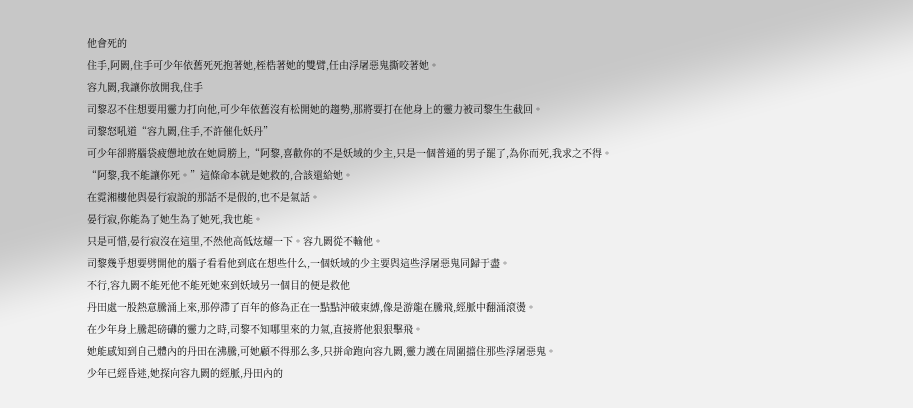他會死的
住手,阿闕,住手可少年依舊死死抱著她,桎梏著她的雙臂,任由浮屠惡鬼撕咬著她。
容九闕,我讓你放開我,住手
司黎忍不住想要用靈力打向他,可少年依舊沒有松開她的趨勢,那將要打在他身上的靈力被司黎生生截回。
司黎怒吼道“容九闕,住手,不許催化妖丹”
可少年卻將腦袋疲憊地放在她肩膀上,“阿黎,喜歡你的不是妖域的少主,只是一個普通的男子罷了,為你而死,我求之不得。
“阿黎,我不能讓你死。”這條命本就是她救的,合該還給她。
在霓湘樓他與晏行寂說的那話不是假的,也不是氣話。
晏行寂,你能為了她生為了她死,我也能。
只是可惜,晏行寂沒在這里,不然他高低炫耀一下。容九闕從不輸他。
司黎幾乎想要劈開他的腦子看看他到底在想些什么,一個妖域的少主要與這些浮屠惡鬼同歸于盡。
不行,容九闕不能死他不能死她來到妖域另一個目的便是救他
丹田處一股熱意騰涌上來,那停滯了百年的修為正在一點點沖破束縛,像是游龍在騰飛,經脈中翻涌滾燙。
在少年身上騰起磅礴的靈力之時,司黎不知哪里來的力氣,直接將他狠狠擊飛。
她能感知到自己體內的丹田在沸騰,可她顧不得那么多,只拼命跑向容九闕,靈力護在周圍擋住那些浮屠惡鬼。
少年已經昏迷,她探向容九闕的經脈,丹田內的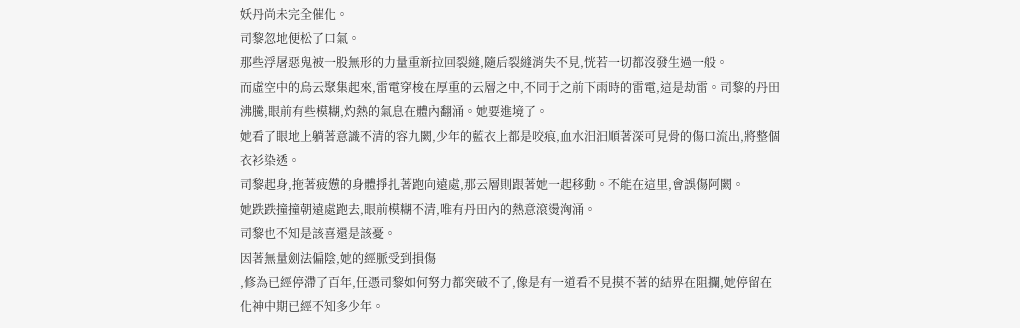妖丹尚未完全催化。
司黎忽地便松了口氣。
那些浮屠惡鬼被一股無形的力量重新拉回裂縫,隨后裂縫消失不見,恍若一切都沒發生過一般。
而虛空中的烏云聚集起來,雷電穿梭在厚重的云層之中,不同于之前下雨時的雷電,這是劫雷。司黎的丹田沸騰,眼前有些模糊,灼熱的氣息在體內翻涌。她要進境了。
她看了眼地上躺著意識不清的容九闕,少年的藍衣上都是咬痕,血水汨汩順著深可見骨的傷口流出,將整個衣衫染透。
司黎起身,拖著疲憊的身體掙扎著跑向遠處,那云層則跟著她一起移動。不能在這里,會誤傷阿闕。
她跌跌撞撞朝遠處跑去,眼前模糊不清,唯有丹田內的熱意滾燙洶涌。
司黎也不知是該喜還是該憂。
因著無量劍法偏陰,她的經脈受到損傷
,修為已經停滯了百年,任憑司黎如何努力都突破不了,像是有一道看不見摸不著的結界在阻攔,她停留在化神中期已經不知多少年。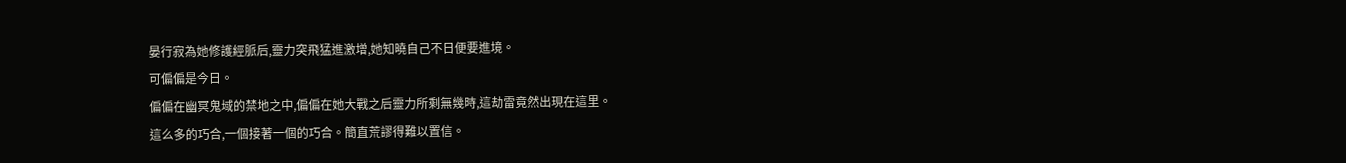晏行寂為她修護經脈后,靈力突飛猛進激增,她知曉自己不日便要進境。
可偏偏是今日。
偏偏在幽冥鬼域的禁地之中,偏偏在她大戰之后靈力所剩無幾時,這劫雷竟然出現在這里。
這么多的巧合,一個接著一個的巧合。簡直荒謬得難以置信。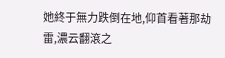她終于無力跌倒在地,仰首看著那劫雷,濃云翻滾之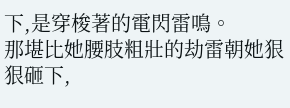下,是穿梭著的電閃雷鳴。
那堪比她腰肢粗壯的劫雷朝她狠狠砸下,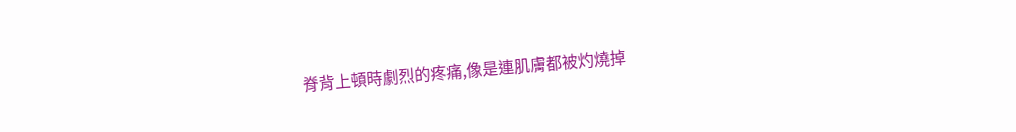脊背上頓時劇烈的疼痛,像是連肌膚都被灼燒掉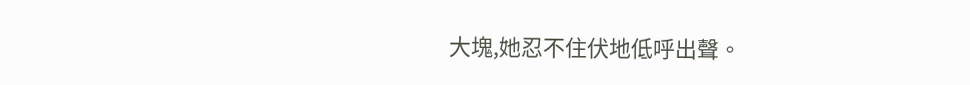大塊,她忍不住伏地低呼出聲。